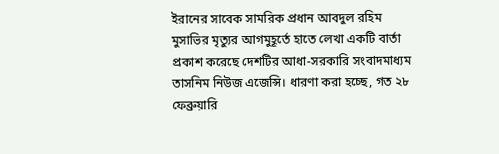ইরানের সাবেক সামরিক প্রধান আবদুল রহিম মুসাভির মৃত্যুর আগমুহূর্তে হাতে লেখা একটি বার্তা প্রকাশ করেছে দেশটির আধা-সরকারি সংবাদমাধ্যম তাসনিম নিউজ এজেন্সি। ধারণা করা হচ্ছে, গত ২৮ ফেব্রুয়ারি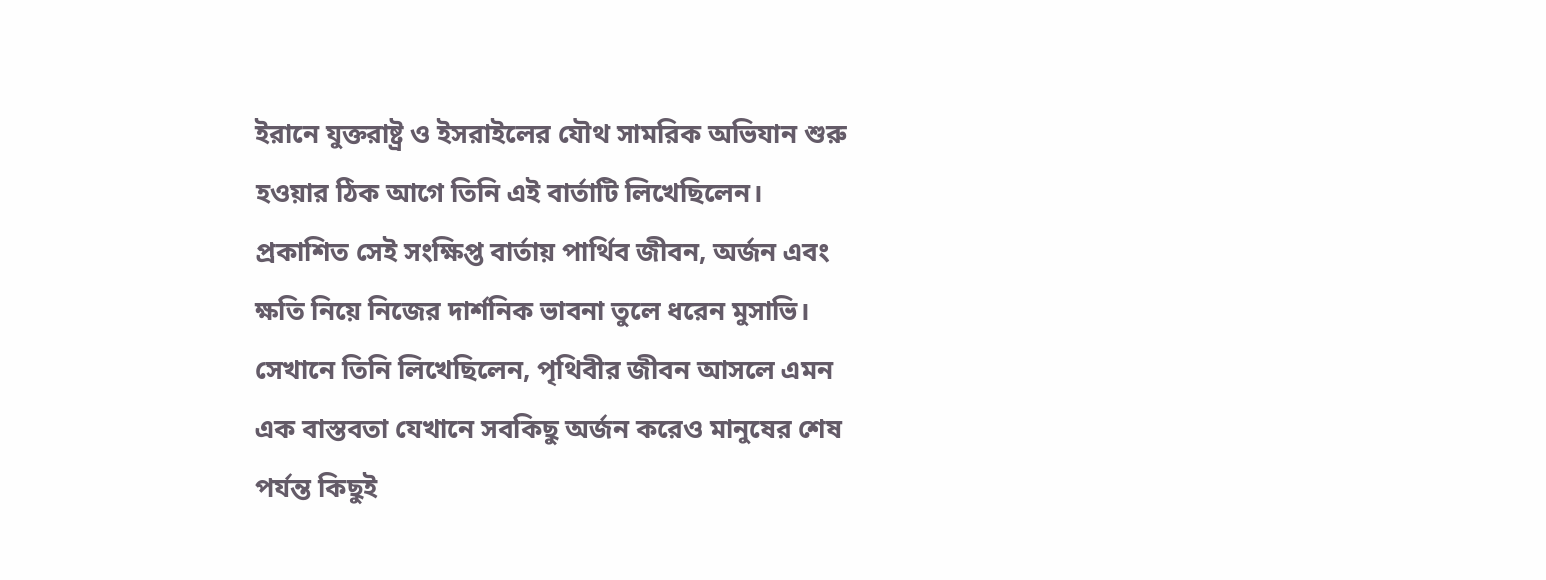ইরানে যুক্তরাষ্ট্র ও ইসরাইলের যৌথ সামরিক অভিযান শুরু হওয়ার ঠিক আগে তিনি এই বার্তাটি লিখেছিলেন।
প্রকাশিত সেই সংক্ষিপ্ত বার্তায় পার্থিব জীবন, অর্জন এবং ক্ষতি নিয়ে নিজের দার্শনিক ভাবনা তুলে ধরেন মুসাভি। সেখানে তিনি লিখেছিলেন, পৃথিবীর জীবন আসলে এমন এক বাস্তবতা যেখানে সবকিছু অর্জন করেও মানুষের শেষ পর্যন্ত কিছুই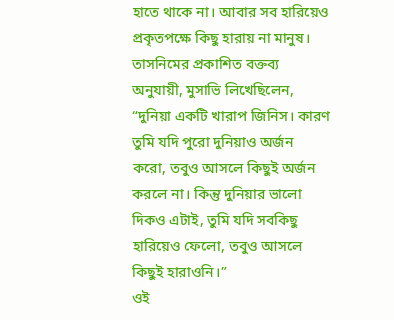হাতে থাকে না। আবার সব হারিয়েও প্রকৃতপক্ষে কিছু হারায় না মানুষ।
তাসনিমের প্রকাশিত বক্তব্য অনুযায়ী, মুসাভি লিখেছিলেন, “দুনিয়া একটি খারাপ জিনিস। কারণ তুমি যদি পুরো দুনিয়াও অর্জন করো, তবুও আসলে কিছুই অর্জন করলে না। কিন্তু দুনিয়ার ভালো দিকও এটাই, তুমি যদি সবকিছু হারিয়েও ফেলো, তবুও আসলে কিছুই হারাওনি।”
ওই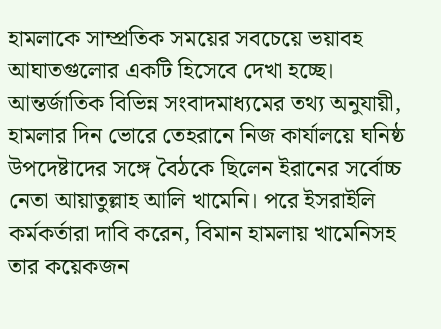হামলাকে সাম্প্রতিক সময়ের সবচেয়ে ভয়াবহ আঘাতগুলোর একটি হিসেবে দেখা হচ্ছে। আন্তর্জাতিক বিভিন্ন সংবাদমাধ্যমের তথ্য অনুযায়ী, হামলার দিন ভোরে তেহরানে নিজ কার্যালয়ে ঘনিষ্ঠ উপদেষ্টাদের সঙ্গে বৈঠকে ছিলেন ইরানের সর্বোচ্চ নেতা আয়াতুল্লাহ আলি খামেনি। পরে ইসরাইলি কর্মকর্তারা দাবি করেন, বিমান হামলায় খামেনিসহ তার কয়েকজন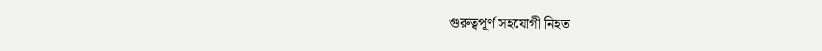গুরুত্বপূর্ণ সহযোগী নিহত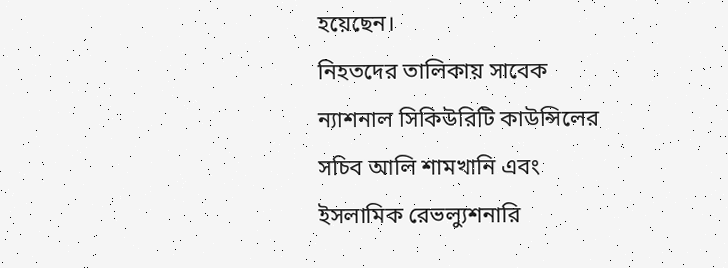হয়েছেন।
নিহতদের তালিকায় সাবেক ন্যাশনাল সিকিউরিটি কাউন্সিলের সচিব আলি শামখানি এবং ইসলামিক রেভল্যুশনারি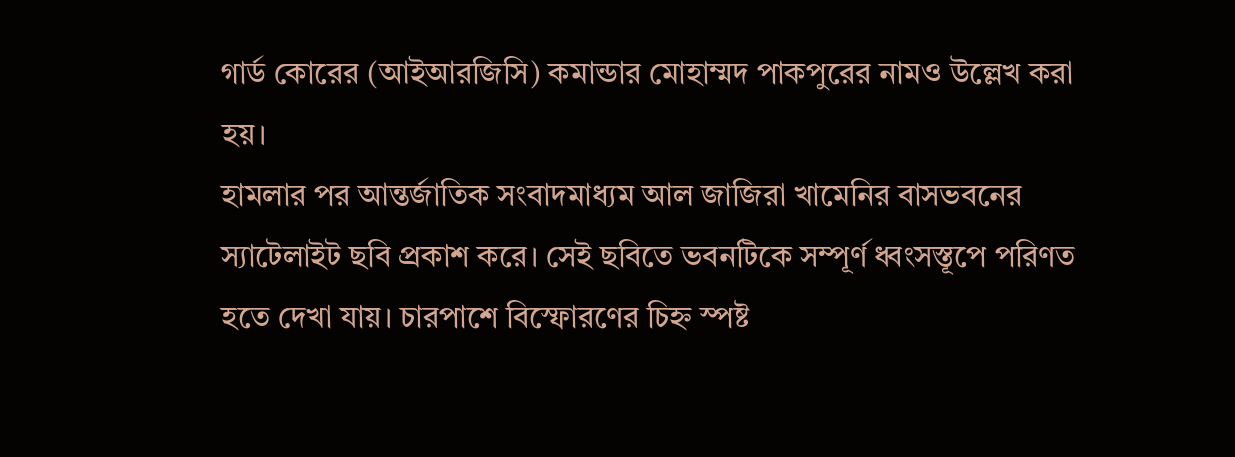গার্ড কোরের (আইআরজিসি) কমান্ডার মোহাম্মদ পাকপুরের নামও উল্লেখ করা হয়।
হামলার পর আন্তর্জাতিক সংবাদমাধ্যম আল জাজিরা খামেনির বাসভবনের স্যাটেলাইট ছবি প্রকাশ করে। সেই ছবিতে ভবনটিকে সম্পূর্ণ ধ্বংসস্তূপে পরিণত হতে দেখা যায়। চারপাশে বিস্ফোরণের চিহ্ন স্পষ্ট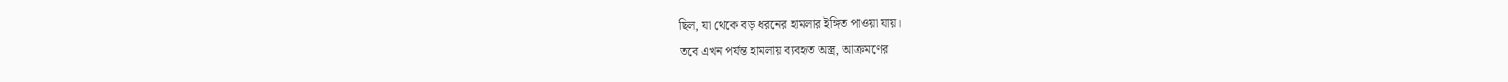ছিল, যা থেকে বড় ধরনের হামলার ইঙ্গিত পাওয়া যায়।
তবে এখন পর্যন্ত হামলায় ব্যবহৃত অস্ত্র, আক্রমণের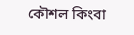কৌশল কিংবা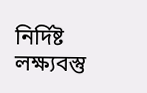নির্দিষ্ট লক্ষ্যবস্তু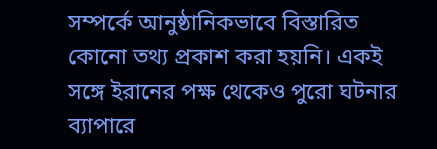সম্পর্কে আনুষ্ঠানিকভাবে বিস্তারিত কোনো তথ্য প্রকাশ করা হয়নি। একই সঙ্গে ইরানের পক্ষ থেকেও পুরো ঘটনার ব্যাপারে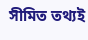সীমিত তথ্যই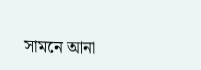সামনে আনা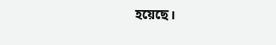হয়েছে।